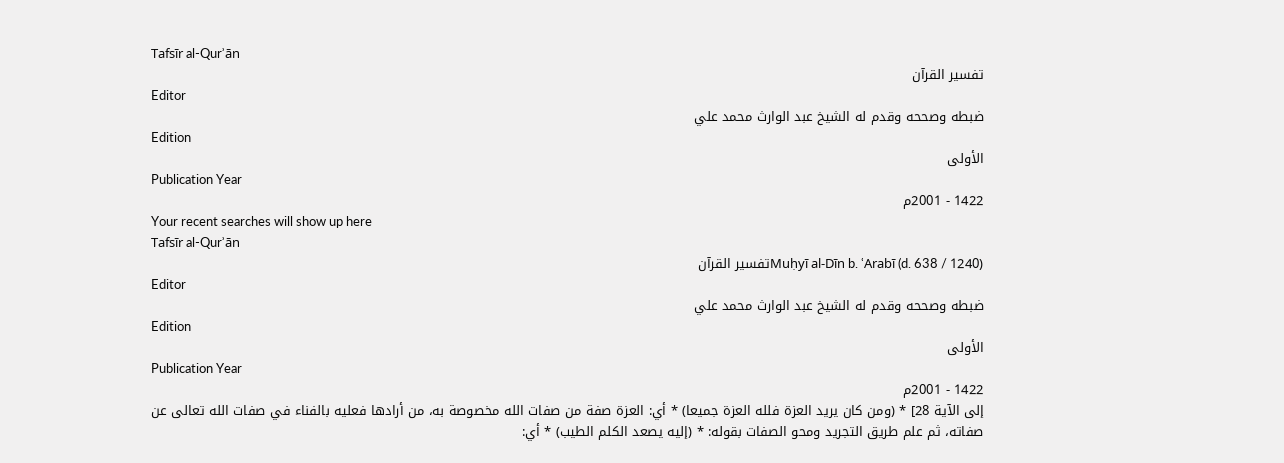Tafsīr al-Qurʾān
تفسير القرآن
Editor
ضبطه وصححه وقدم له الشيخ عبد الوارث محمد علي
Edition
الأولى
Publication Year
1422 - 2001م
Your recent searches will show up here
Tafsīr al-Qurʾān
Muḥyī al-Dīn b. ʿArabī (d. 638 / 1240)تفسير القرآن
Editor
ضبطه وصححه وقدم له الشيخ عبد الوارث محمد علي
Edition
الأولى
Publication Year
1422 - 2001م
إلى الآية 28] * (ومن كان يريد العزة فلله العزة جميعا) * أي: العزة صفة من صفات الله مخصوصة به، من أرادها فعليه بالفناء في صفات الله تعالى عن صفاته، ثم علم طريق التجريد ومحو الصفات بقوله: * (إليه يصعد الكلم الطيب) * أي: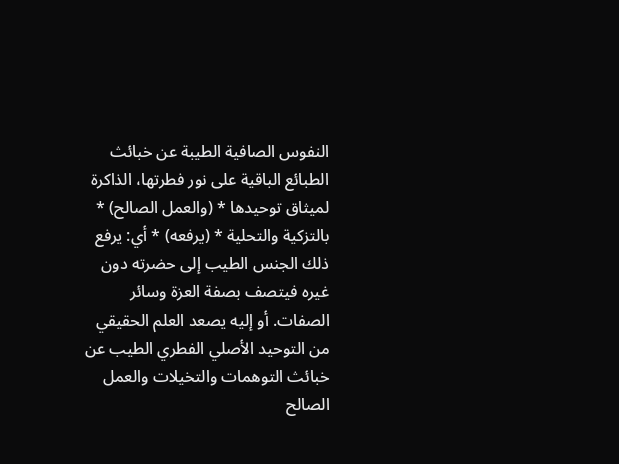النفوس الصافية الطيبة عن خبائث الطبائع الباقية على نور فطرتها، الذاكرة لميثاق توحيدها * (والعمل الصالح) * بالتزكية والتحلية * (يرفعه) * أي: يرفع ذلك الجنس الطيب إلى حضرته دون غيره فيتصف بصفة العزة وسائر الصفات. أو إليه يصعد العلم الحقيقي من التوحيد الأصلي الفطري الطيب عن خبائث التوهمات والتخيلات والعمل الصالح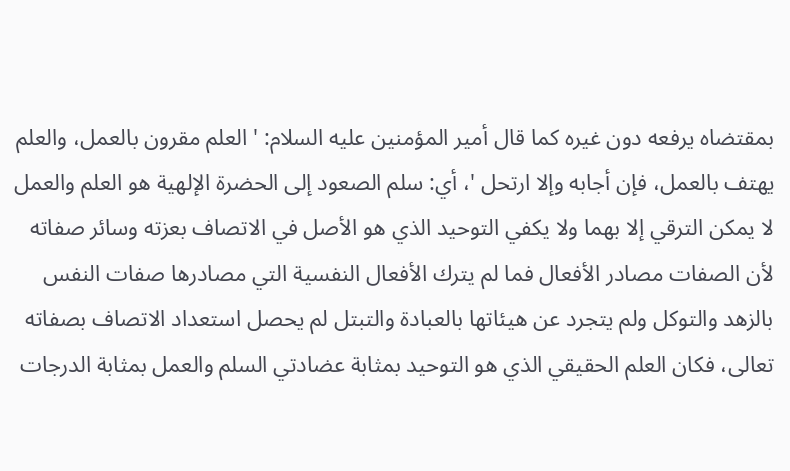بمقتضاه يرفعه دون غيره كما قال أمير المؤمنين عليه السلام: ' العلم مقرون بالعمل، والعلم يهتف بالعمل، فإن أجابه وإلا ارتحل '، أي: سلم الصعود إلى الحضرة الإلهية هو العلم والعمل لا يمكن الترقي إلا بهما ولا يكفي التوحيد الذي هو الأصل في الاتصاف بعزته وسائر صفاته لأن الصفات مصادر الأفعال فما لم يترك الأفعال النفسية التي مصادرها صفات النفس بالزهد والتوكل ولم يتجرد عن هيئاتها بالعبادة والتبتل لم يحصل استعداد الاتصاف بصفاته تعالى، فكان العلم الحقيقي الذي هو التوحيد بمثابة عضادتي السلم والعمل بمثابة الدرجات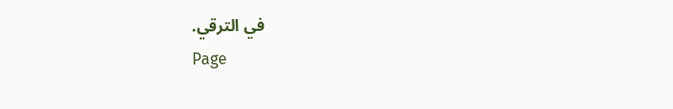في الترقي.
Page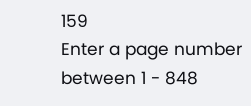159
Enter a page number between 1 - 848